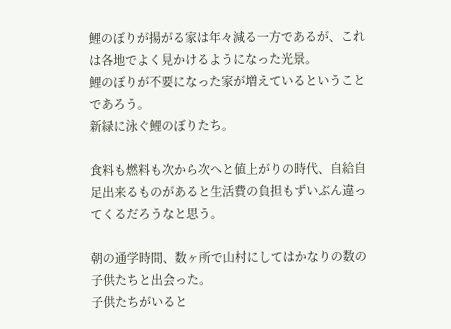鯉のぼりが揚がる家は年々減る一方であるが、これは各地でよく見かけるようになった光景。
鯉のぼりが不要になった家が増えているということであろう。
新緑に泳ぐ鯉のぼりたち。

食料も燃料も次から次へと値上がりの時代、自給自足出来るものがあると生活費の負担もずいぶん違ってくるだろうなと思う。

朝の通学時間、数ヶ所で山村にしてはかなりの数の子供たちと出会った。
子供たちがいると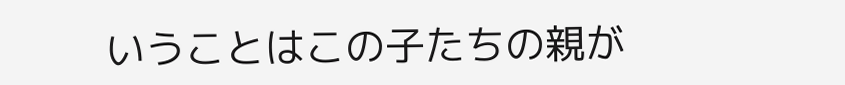いうことはこの子たちの親が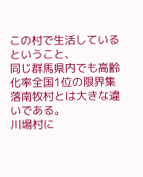この村で生活しているということ、
同じ群馬県内でも高齢化率全国1位の限界集落南牧村とは大きな違いである。
川場村に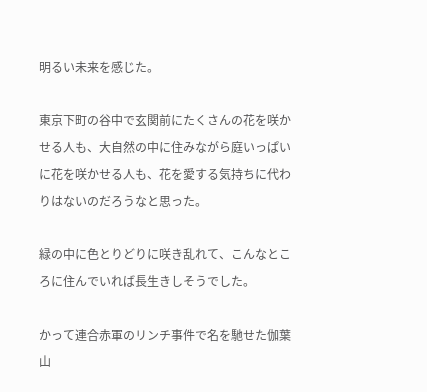明るい未来を感じた。

東京下町の谷中で玄関前にたくさんの花を咲かせる人も、大自然の中に住みながら庭いっぱいに花を咲かせる人も、花を愛する気持ちに代わりはないのだろうなと思った。

緑の中に色とりどりに咲き乱れて、こんなところに住んでいれば長生きしそうでした。

かって連合赤軍のリンチ事件で名を馳せた伽葉山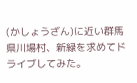(かしょうざん)に近い群馬県川場村、新緑を求めてドライブしてみた。